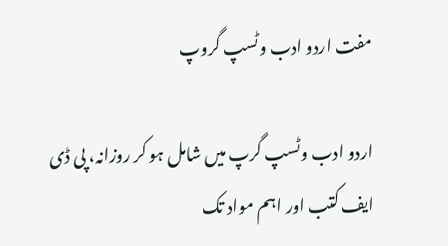مفت اردو ادب وٹسپ گروپ

اردو ادب وٹسپ گرپ میں شامل ہو کر روزانہ، پی ڈی ایف کتب اور اہم مواد تک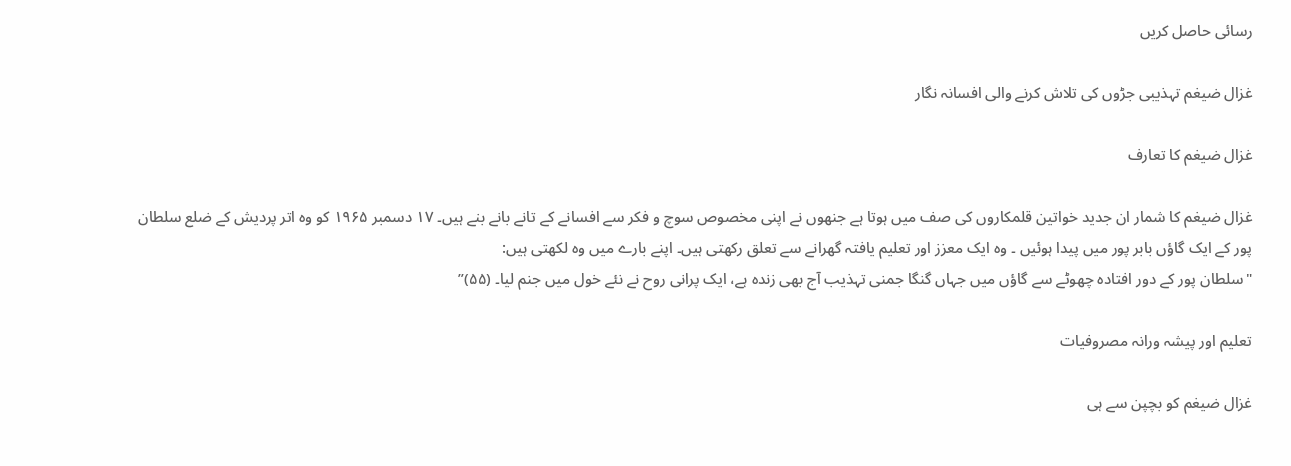رسائی حاصل کریں

غزال ضیغم تہذیبی جڑوں کی تلاش کرنے والی افسانہ نگار

غزال ضیغم کا تعارف

غزال ضیغم کا شمار ان جدید خواتین قلمکاروں کی صف میں ہوتا ہے جنھوں نے اپنی مخصوص سوچ و فکر سے افسانے کے تانے بانے بنے ہیں۔ ۱۷ دسمبر ۱۹۶۵ کو وہ اتر پردیش کے ضلع سلطان پور کے ایک گاؤں بابر پور میں پیدا ہوئیں ۔ وہ ایک معزز اور تعلیم یافتہ گھرانے سے تعلق رکھتی ہیں۔ اپنے بارے میں وہ لکھتی ہیں:
"سلطان پور کے دور افتادہ چھوٹے سے گاؤں میں جہاں گنگا جمنی تہذیب آج بھی زندہ ہے، ایک پرانی روح نے نئے خول میں جنم لیا۔ (۵۵)”

تعلیم اور پیشہ ورانہ مصروفیات

غزال ضیغم کو بچپن سے ہی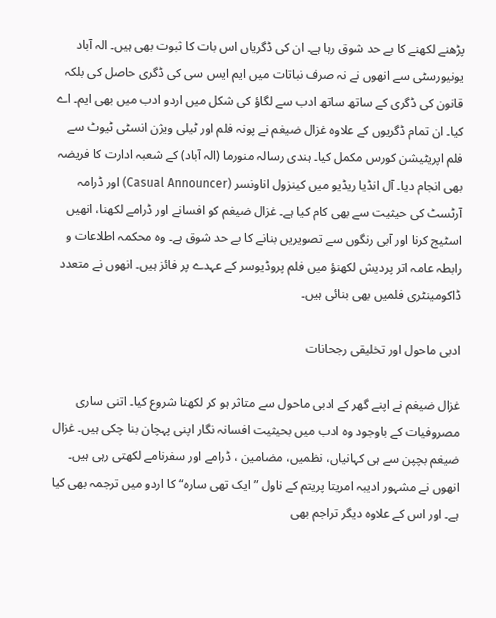پڑھنے لکھنے کا بے حد شوق رہا ہے۔ ان کی ڈگریاں اس بات کا ثبوت بھی ہیں۔ الہ آباد یونیورسٹی سے انھوں نے نہ صرف نباتات میں ایم ایس سی کی ڈگری حاصل کی بلکہ قانون کی ڈگری کے ساتھ ساتھ ادب سے لگاؤ کی شکل میں اردو ادب میں بھی ایم۔ اے کیا۔ ان تمام ڈگریوں کے علاوہ غزال ضیغم نے پونہ فلم اور ٹیلی ویژن انسٹی ٹیوٹ سے فلم اپریٹیشن کورس مکمل کیا۔ ہندی رسالہ منورما (الہ آباد) کے شعبہ ادارت کا فریضہ بھی انجام دیا۔ آل انڈیا ریڈیو میں کینزول اناونسر (Casual Announcer) اور ڈرامہ آرٹسٹ کی حیثیت سے بھی کام کیا ہے۔ غزال ضیغم کو افسانے اور ڈرامے لکھنا، انھیں اسٹیج کرنا اور آبی رنگوں سے تصویریں بنانے کا بے حد شوق ہے۔ وہ محکمہ اطلاعات و رابطہ عامہ اتر پردیش لکھنؤ میں فلم پروڈیوسر کے عہدے پر فائز ہیں۔ انھوں نے متعدد ڈاکومینٹری فلمیں بھی بنائی ہیں۔

ادبی ماحول اور تخلیقی رجحانات

غزال ضیغم نے اپنے گھر کے ادبی ماحول سے متاثر ہو کر لکھنا شروع کیا۔ اتنی ساری مصروفیات کے باوجود وہ ادب میں بحیثیت افسانہ نگار اپنی پہچان بنا چکی ہیں۔ غزال ضیغم بچپن سے ہی کہانیاں، نظمیں، مضامین ، ڈرامے اور سفرنامے لکھتی رہی ہیں۔ انھوں نے مشہور ادیبہ امریتا پریتم کے ناول ” ایک تھی سارہ“ کا اردو میں ترجمہ بھی کیا ہے۔ اور اس کے علاوہ دیگر تراجم بھی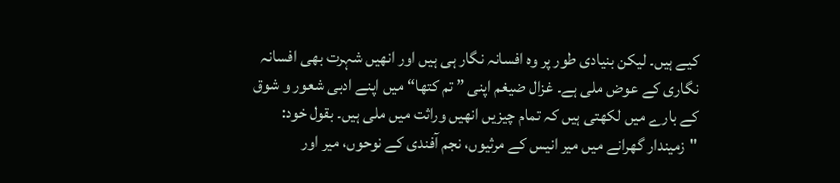کیے ہیں۔ لیکن بنیادی طور پر وہ افسانہ نگار ہی ہیں اور انھیں شہرت بھی افسانہ نگاری کے عوض ملی ہے۔ غزال ضیغم اپنی ” تم کتھا“ میں اپنے ادبی شعور و شوق کے بارے میں لکھتی ہیں کہ تمام چیزیں انھیں وراثت میں ملی ہیں۔ بقول خود:
"زمیندار گھرانے میں میر انیس کے مرثیوں، نجم آفندی کے نوحوں، میر اور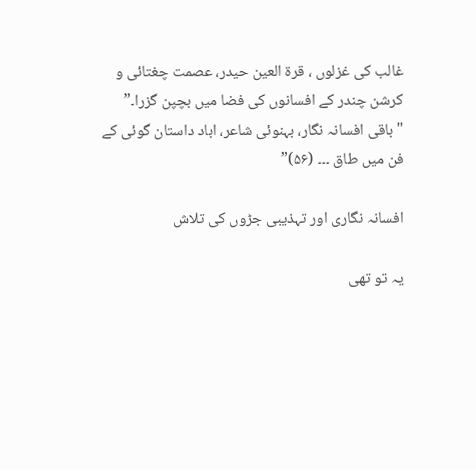غالب کی غزلوں ، قرۃ العین حیدر، عصمت چغتائی و کرشن چندر کے افسانوں کی فضا میں بچپن گزرا۔”
"باقی افسانہ نگار، بہنوئی شاعر، اباد داستان گوئی کے فن میں طاق ۔۔۔ (۵۶)”

افسانہ نگاری اور تہذیبی جڑوں کی تلاش

یہ تو تھی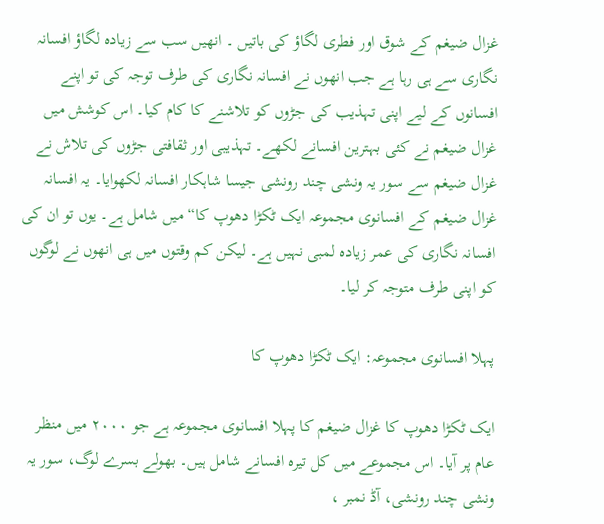غزال ضیغم کے شوق اور فطری لگاؤ کی باتیں ۔ انھیں سب سے زیادہ لگاؤ افسانہ نگاری سے ہی رہا ہے جب انھوں نے افسانہ نگاری کی طرف توجہ کی تو اپنے افسانوں کے لیے اپنی تہذیب کی جڑوں کو تلاشنے کا کام کیا۔ اس کوشش میں غزال ضیغم نے کئی بہترین افسانے لکھے۔ تہذیبی اور ثقافتی جڑوں کی تلاش نے غزال ضیغم سے سور یہ ونشی چند رونشی جیسا شاہکار افسانہ لکھوایا۔ یہ افسانہ غزال ضیغم کے افسانوی مجموعہ ایک ٹکڑا دھوپ کا“ میں شامل ہے۔ یوں تو ان کی افسانہ نگاری کی عمر زیادہ لمبی نہیں ہے۔ لیکن کم وقتوں میں ہی انھوں نے لوگوں کو اپنی طرف متوجہ کر لیا۔

پہلا افسانوی مجموعہ: ایک ٹکڑا دھوپ کا

ایک ٹکڑا دھوپ کا غزال ضیغم کا پہلا افسانوی مجموعہ ہے جو ۲۰۰۰ میں منظر عام پر آیا۔ اس مجموعے میں کل تیرہ افسانے شامل ہیں۔ بھولے بسرے لوگ، سور یہ ونشی چند رونشی، آڈ نمبر ،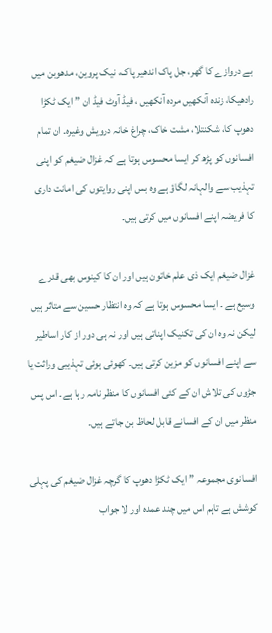بے دروازے کا گھر، جل پاک اندھیر پاک، نیک پروین، مدھوبن میں رادھیکا، زندہ آنکھیں مردہ آنکھیں ، فیڈ آوٹ فیڈ ان ” ایک ٹکڑا دھوپ کا، شکنتلا، مشت خاک، چراغ خانہ درویش وغیرہ۔ ان تمام افسانوں کو پڑھ کر ایسا محسوس ہوتا ہے کہ غزال ضیغم کو اپنی تہذیب سے والہانہ لگاؤ ہے وہ بس اپنی روایتوں کی امانت داری کا فریضہ اپنے افسانوں میں کرتی ہیں۔

غزال ضیغم ایک ذی علم خاتون ہیں اور ان کا کینوس بھی قدرے وسیع ہے ۔ ایسا محسوس ہوتا ہے کہ وہ انتظار حسین سے متاثر ہیں لیکن نہ وہ ان کی تکنیک اپناتی ہیں اور نہ ہی دور از کار اساطیر سے اپنے افسانوں کو مزین کرتی ہیں۔ کھوئی ہوئی تہذیبی وراثت یا جڑوں کی تلاش ان کے کئی افسانوں کا منظر نامہ رہا ہے۔ اس پس منظر میں ان کے افسانے قابل لحاظ بن جاتے ہیں۔

افسانوی مجموعہ ” ایک ٹکڑا دھوپ کا گرچہ غزال ضیغم کی پہلی کوشش ہے تاہم اس میں چند عمدہ اور لا جواب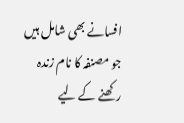افسانے بھی شامل ہیں جو مصنفہ کا نام زندہ رکھنے کے لیے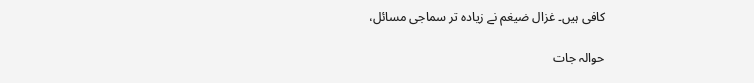کافی ہیں۔ غزال ضیغم نے زیادہ تر سماجی مسائل،

حوالہ جات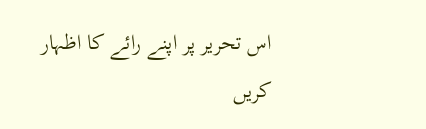اس تحریر پر اپنے رائے کا اظہار کریں